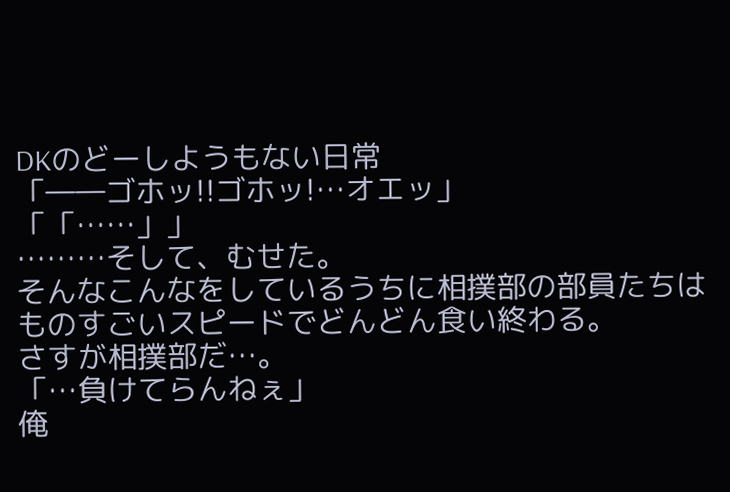DKのどーしようもない日常
「――ゴホッ!!ゴホッ!…オエッ」
「「……」」
………そして、むせた。
そんなこんなをしているうちに相撲部の部員たちはものすごいスピードでどんどん食い終わる。
さすが相撲部だ…。
「…負けてらんねぇ」
俺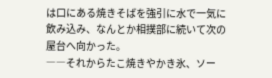は口にある焼きそばを強引に水で一気に飲み込み、なんとか相撲部に続いて次の屋台へ向かった。
――それからたこ焼きやかき氷、ソー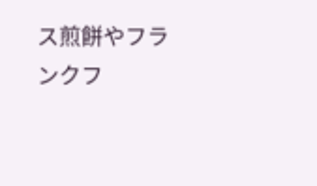ス煎餅やフランクフ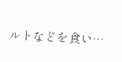ルトなどを食い…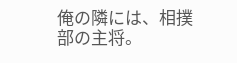俺の隣には、相撲部の主将。